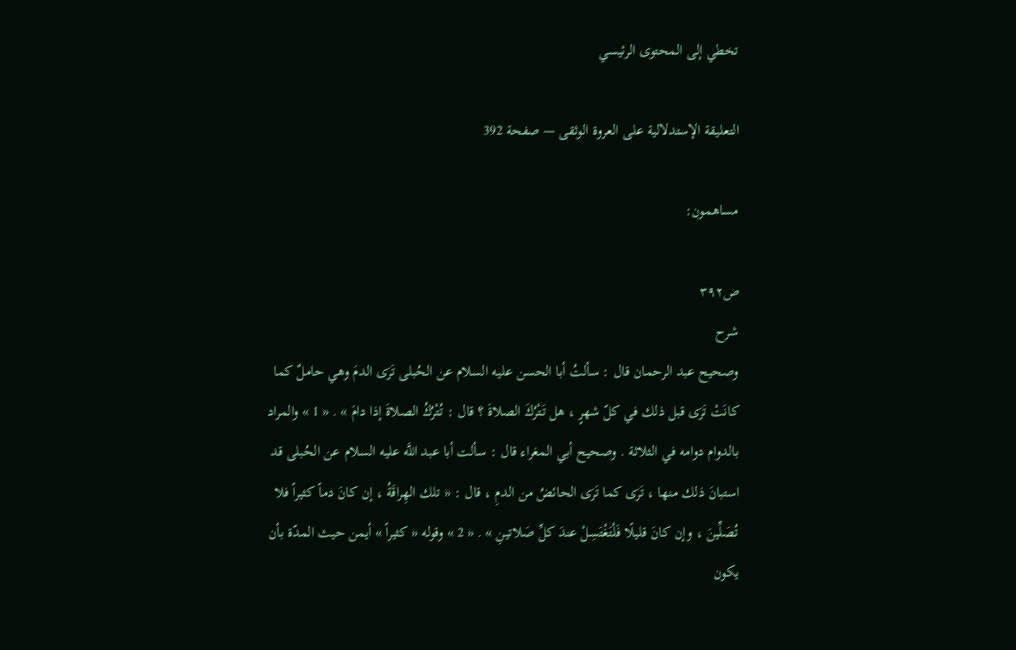تخطي إلى المحتوى الرئيسي

التعليقة الإستدلالية على العروة الوثقى — صفحة 392

مساهمون:

ص٣٩٢
شرح
وصحيح عبد الرحمان قال : سألتُ أبا الحسن عليه السلام عن الحُبلى تَرَى الدمَ وهي حاملٌ كما كانَتْ تَرَى قبل ذلك في كلّ شهرٍ ، هل تَتْرُكَ الصلاةَ ؟ قال : تُتْرُكُ الصلاةَ إذا دامَ » . « 1 » والمراد بالدوام دوامه في الثلاثة . وصحيح أبي المغراء قال : سألت أبا عبد اللَّه عليه السلام عن الحُبلى قد استبانَ ذلك منها ، تَرَى كما تَرَى الحائضُ من الدمِ ، قال : « تلك الهِراقَةُ ، إن كانَ دماً كثيراً فلا تُصَلِّينَ ، وإن كانَ قليلًا فَلْتَغْتَسِلْ عندَ كلِّ صَلاتينِ » . « 2 » وقوله « كثيراً » أيمن حيث المدّة بأن يكون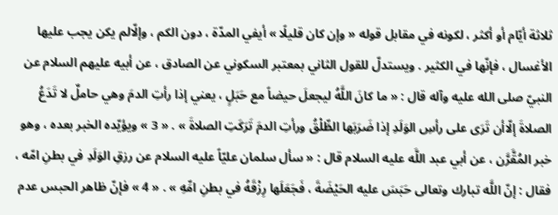ثلاثة أيّام أو أكثر ، لكونه في مقابل قوله « وإن كان قليلًا » أيفي المدّة ، دون الكم ، وإلّالم يكن يجب عليها الأغسال ، فإنّها في الكثير . ويستدلّ للقول الثاني بمعتبر السكوني عن الصادق ، عن أبيه عليهم السلام عن النبيّ صلى الله عليه وآله قال : « ما كانَ اللَّهُ ليجعلَ حيضاً مع حَبَلٍ ، يعني إذا رأتِ الدمَ وهي حاملٌ لا تَدَعُ الصلاةَ إلّاأن تَرَى على رأسِ الوَلَدِ إذا ضَرَبَها الطِّلْقُ ورأتِ الدمَ تَرَكَتِ الصلاةَ » . « 3 » ويؤيّده الخبر بعده ، وهو خبر المُقَّرَّن ، عن أبي عبد اللَّه عليه السلام قال : « سأل سلمان عليّاً عليه السلام عن رزقِ الوَلَدِ في بطنِ امّه ، فقال : إنّ اللَّه تبارك وتعالى حَبَسَ عليه الحَيْضَةَ ، فَجَعَلَها رِزْقَهُ في بطنِ امِّهِ » . « 4 » فإنّ ظاهر الحبس عدم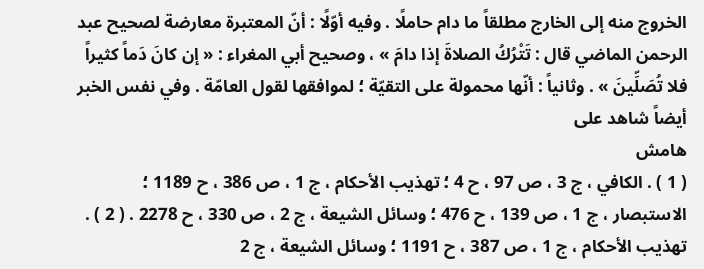الخروج منه إلى الخارج مطلقاً ما دام حاملًا . وفيه أوّلًا : أنّ المعتبرة معارضة لصحيح عبد الرحمن الماضي قال : تَتْرُكُ الصلاةَ إذا دامَ » ، وصحيح أبي المغراء : « إن كانَ دَماً كثيراً فلا تُصَلِّينَ » . وثانياً : أنّها محمولة على التقيّة ؛ لموافقها لقول العامّة . وفي نفس الخبر أيضاً شاهد على
هامش
( 1 ) . الكافي ، ج 3 ، ص 97 ، ح 4 ؛ تهذيب الأحكام ، ج 1 ، ص 386 ، ح 1189 ؛ الاستبصار ، ج 1 ، ص 139 ، ح 476 ؛ وسائل الشيعة ، ج 2 ، ص 330 ، ح 2278 . ( 2 ) . تهذيب الأحكام ، ج 1 ، ص 387 ، ح 1191 ؛ وسائل الشيعة ، ج 2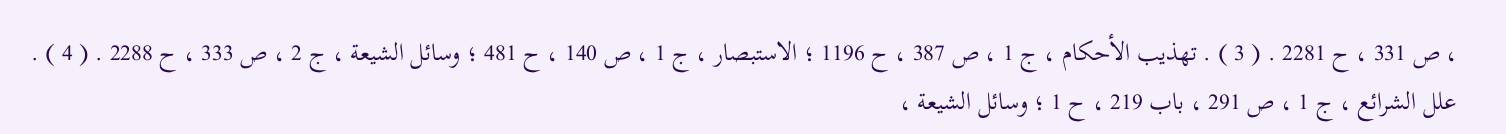، ص 331 ، ح 2281 . ( 3 ) . تهذيب الأحكام ، ج 1 ، ص 387 ، ح 1196 ؛ الاستبصار ، ج 1 ، ص 140 ، ح 481 ؛ وسائل الشيعة ، ج 2 ، ص 333 ، ح 2288 . ( 4 ) . علل الشرائع ، ج 1 ، ص 291 ، باب 219 ، ح 1 ؛ وسائل الشيعة ،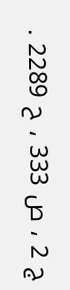ج 2 ، ص 333 ، ح 2289 .